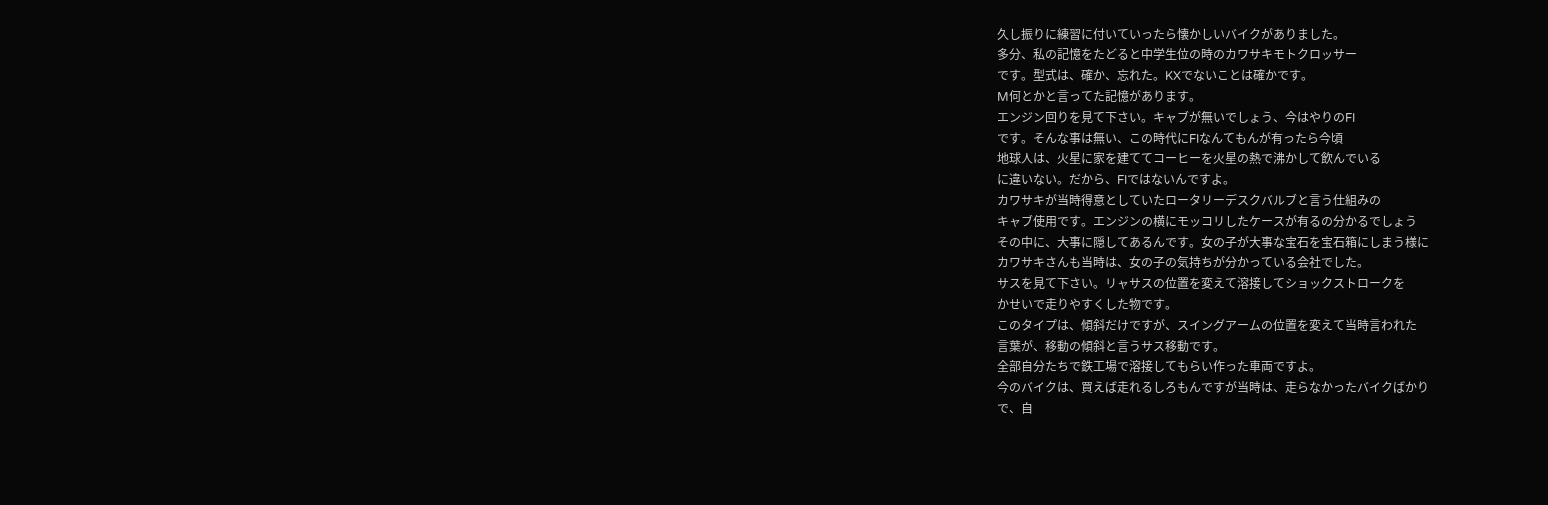久し振りに練習に付いていったら懐かしいバイクがありました。
多分、私の記憶をたどると中学生位の時のカワサキモトクロッサー
です。型式は、確か、忘れた。KXでないことは確かです。
M何とかと言ってた記憶があります。
エンジン回りを見て下さい。キャブが無いでしょう、今はやりのFI
です。そんな事は無い、この時代にFIなんてもんが有ったら今頃
地球人は、火星に家を建ててコーヒーを火星の熱で沸かして飲んでいる
に違いない。だから、FIではないんですよ。
カワサキが当時得意としていたロータリーデスクバルブと言う仕組みの
キャブ使用です。エンジンの横にモッコリしたケースが有るの分かるでしょう
その中に、大事に隠してあるんです。女の子が大事な宝石を宝石箱にしまう様に
カワサキさんも当時は、女の子の気持ちが分かっている会社でした。
サスを見て下さい。リャサスの位置を変えて溶接してショックストロークを
かせいで走りやすくした物です。
このタイプは、傾斜だけですが、スイングアームの位置を変えて当時言われた
言葉が、移動の傾斜と言うサス移動です。
全部自分たちで鉄工場で溶接してもらい作った車両ですよ。
今のバイクは、買えば走れるしろもんですが当時は、走らなかったバイクばかり
で、自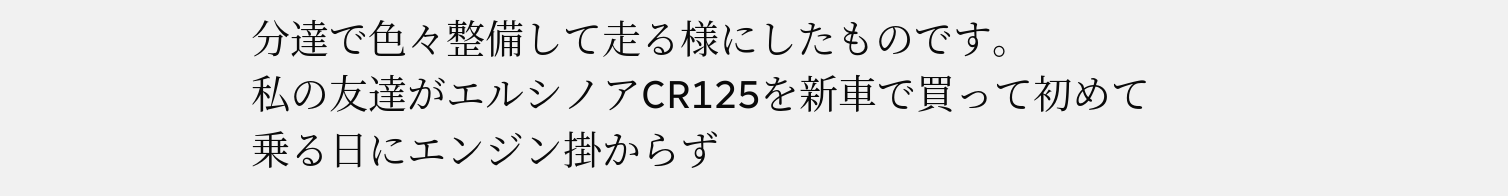分達で色々整備して走る様にしたものです。
私の友達がエルシノアCR125を新車で買って初めて乗る日にエンジン掛からず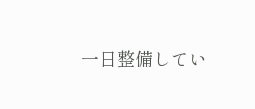一日整備してい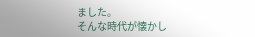ました。
そんな時代が懐かし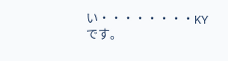い・・・・・・・・KYです。